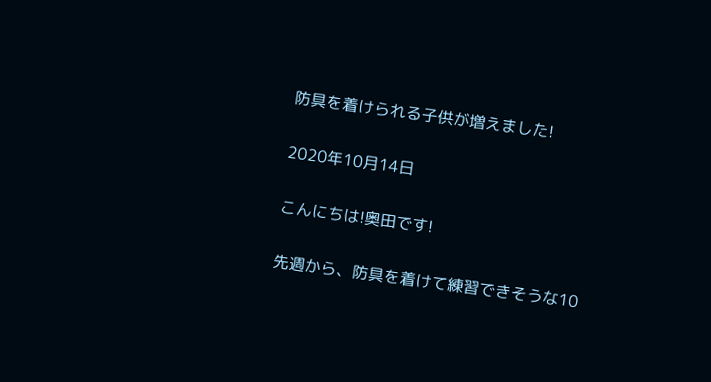防具を着けられる子供が増えました!

2020年10月14日

こんにちは!奥田です!

先週から、防具を着けて練習できそうな10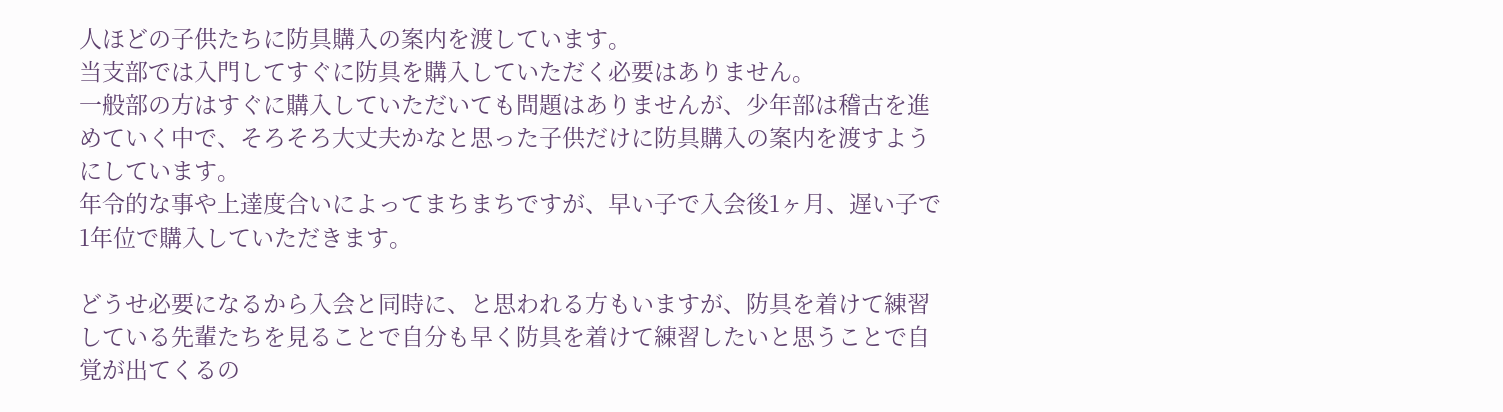人ほどの子供たちに防具購入の案内を渡しています。
当支部では入門してすぐに防具を購入していただく必要はありません。
一般部の方はすぐに購入していただいても問題はありませんが、少年部は稽古を進めていく中で、そろそろ大丈夫かなと思った子供だけに防具購入の案内を渡すようにしています。
年令的な事や上達度合いによってまちまちですが、早い子で入会後1ヶ月、遅い子で1年位で購入していただきます。

どうせ必要になるから入会と同時に、と思われる方もいますが、防具を着けて練習している先輩たちを見ることで自分も早く防具を着けて練習したいと思うことで自覚が出てくるの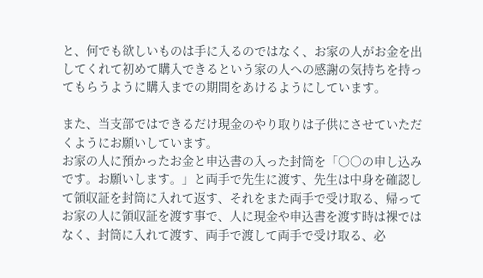と、何でも欲しいものは手に入るのではなく、お家の人がお金を出してくれて初めて購入できるという家の人への感謝の気持ちを持ってもらうように購入までの期間をあけるようにしています。

また、当支部ではできるだけ現金のやり取りは子供にさせていただくようにお願いしています。
お家の人に預かったお金と申込書の入った封筒を「○○の申し込みです。お願いします。」と両手で先生に渡す、先生は中身を確認して領収証を封筒に入れて返す、それをまた両手で受け取る、帰ってお家の人に領収証を渡す事で、人に現金や申込書を渡す時は裸ではなく、封筒に入れて渡す、両手で渡して両手で受け取る、必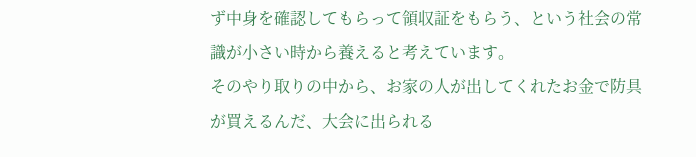ず中身を確認してもらって領収証をもらう、という社会の常識が小さい時から養えると考えています。
そのやり取りの中から、お家の人が出してくれたお金で防具が買えるんだ、大会に出られる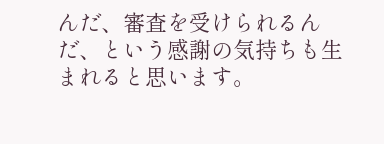んだ、審査を受けられるんだ、という感謝の気持ちも生まれると思います。